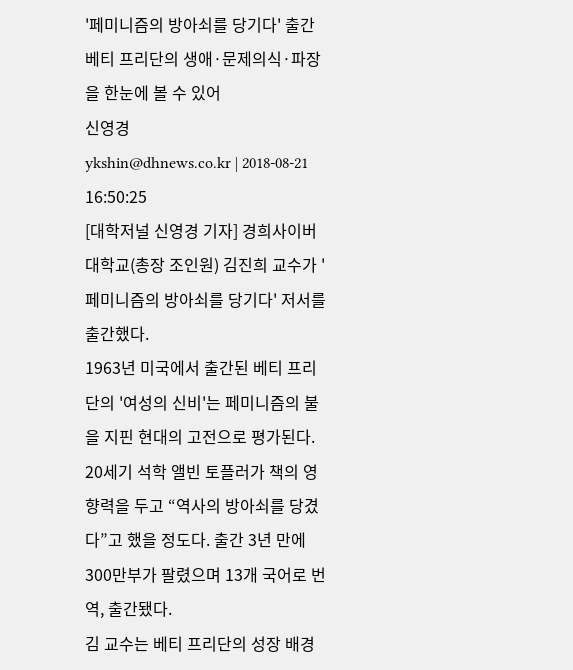'페미니즘의 방아쇠를 당기다' 출간
베티 프리단의 생애·문제의식·파장을 한눈에 볼 수 있어
신영경
ykshin@dhnews.co.kr | 2018-08-21 16:50:25
[대학저널 신영경 기자] 경희사이버대학교(총장 조인원) 김진희 교수가 '페미니즘의 방아쇠를 당기다' 저서를 출간했다.
1963년 미국에서 출간된 베티 프리단의 '여성의 신비'는 페미니즘의 불을 지핀 현대의 고전으로 평가된다. 20세기 석학 앨빈 토플러가 책의 영향력을 두고 “역사의 방아쇠를 당겼다”고 했을 정도다. 출간 3년 만에 300만부가 팔렸으며 13개 국어로 번역, 출간됐다.
김 교수는 베티 프리단의 성장 배경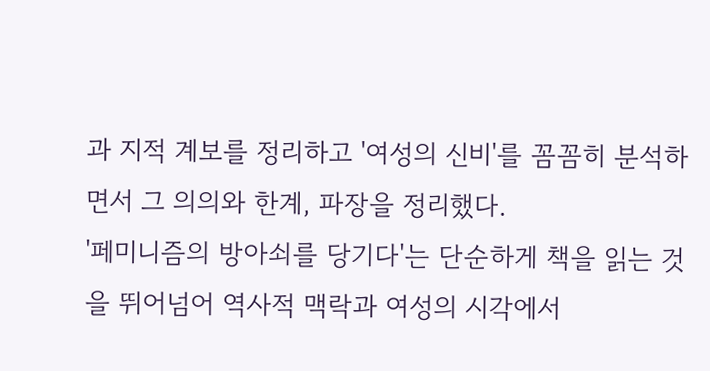과 지적 계보를 정리하고 '여성의 신비'를 꼼꼼히 분석하면서 그 의의와 한계, 파장을 정리했다.
'페미니즘의 방아쇠를 당기다'는 단순하게 책을 읽는 것을 뛰어넘어 역사적 맥락과 여성의 시각에서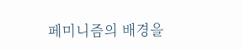페미니즘의 배경을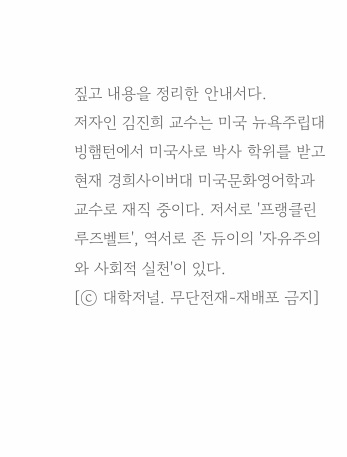짚고 내용을 정리한 안내서다.
저자인 김진희 교수는 미국 뉴욕주립대 빙햄턴에서 미국사로 박사 학위를 받고 현재 경희사이버대 미국문화영어학과 교수로 재직 중이다. 저서로 '프랭클린 루즈벨트', 역서로 존 듀이의 '자유주의와 사회적 실천'이 있다.
[ⓒ 대학저널. 무단전재-재배포 금지]